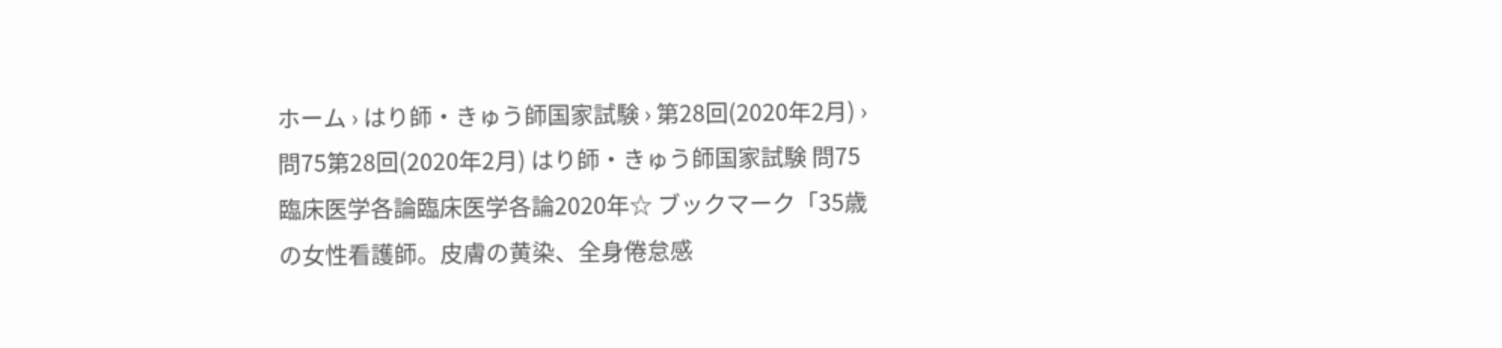ホーム › はり師・きゅう師国家試験 › 第28回(2020年2月) › 問75第28回(2020年2月) はり師・きゅう師国家試験 問75臨床医学各論臨床医学各論2020年☆ ブックマーク「35歳の女性看護師。皮膚の黄染、全身倦怠感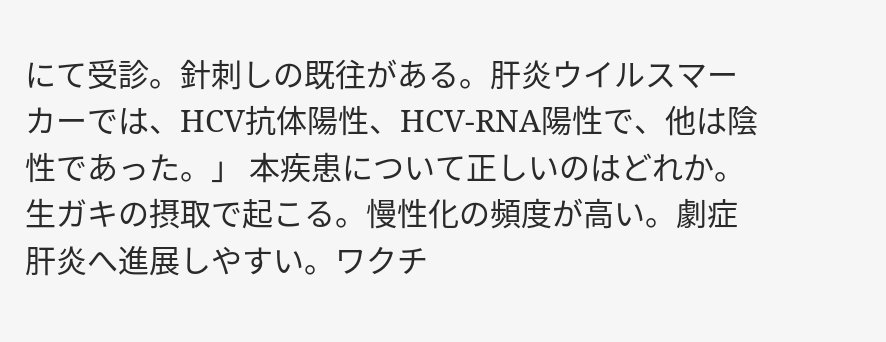にて受診。針刺しの既往がある。肝炎ウイルスマーカーでは、HCV抗体陽性、HCV‑RNA陽性で、他は陰性であった。」 本疾患について正しいのはどれか。生ガキの摂取で起こる。慢性化の頻度が高い。劇症肝炎へ進展しやすい。ワクチ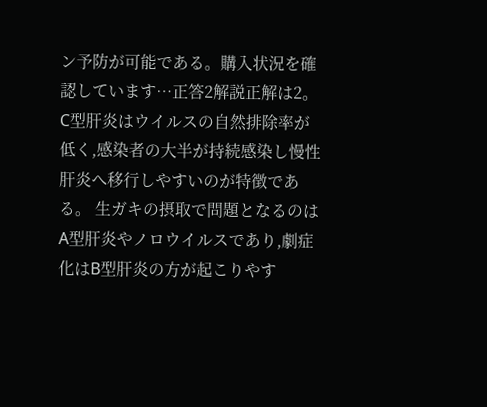ン予防が可能である。購入状況を確認しています…正答2解説正解は2。 C型肝炎はウイルスの自然排除率が低く,感染者の大半が持続感染し慢性肝炎へ移行しやすいのが特徴である。 生ガキの摂取で問題となるのはA型肝炎やノロウイルスであり,劇症化はB型肝炎の方が起こりやす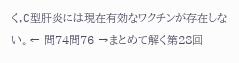く,C型肝炎には現在有効なワクチンが存在しない。← 問74問76 →まとめて解く第28回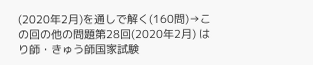(2020年2月)を通しで解く(160問)→この回の他の問題第28回(2020年2月) はり師・きゅう師国家試験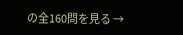の全160問を見る →